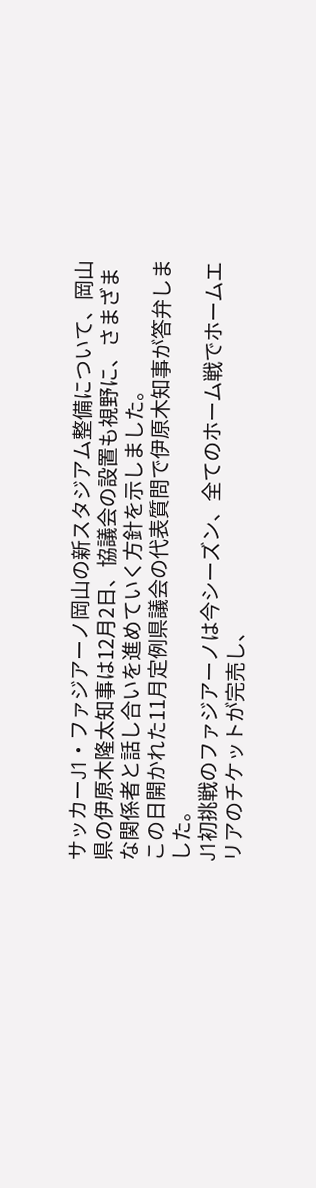サッカーJ1・ファジアーノ岡山の新スタジアム整備について、岡山県の伊原木隆太知事は12月2日、協議会の設置も視野に、さまざまな関係者と話し合いを進めていく方針を示しました。
この日開かれた11月定例県議会の代表質問で伊原木知事が答弁しました。
J1初挑戦のファジアーノは今シーズン、全てのホーム戦でホームエリアのチケットが完売し、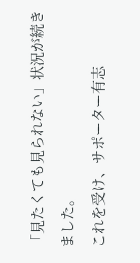「見たくても見られない」状況が続きました。
これを受け、サポーター有志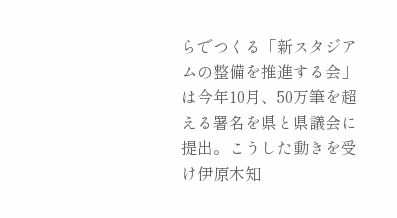らでつくる「新スタジアムの整備を推進する会」は今年10月、50万筆を超える署名を県と県議会に提出。こうした動きを受け伊原木知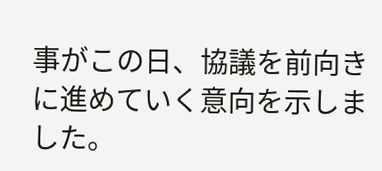事がこの日、協議を前向きに進めていく意向を示しました。